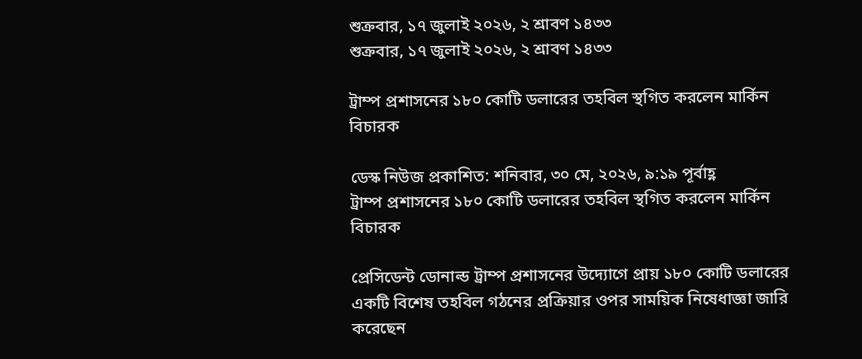শুক্রবার, ১৭ জুলাই ২০২৬, ২ শ্রাবণ ১৪৩৩
শুক্রবার, ১৭ জুলাই ২০২৬, ২ শ্রাবণ ১৪৩৩

ট্রাম্প প্রশাসনের ১৮০ কোটি ডলারের তহবিল স্থগিত করলেন মার্কিন বিচারক

ডেস্ক নিউজ প্রকাশিত: শনিবার, ৩০ মে, ২০২৬, ৯:১৯ পূর্বাহ্ণ
ট্রাম্প প্রশাসনের ১৮০ কোটি ডলারের তহবিল স্থগিত করলেন মার্কিন বিচারক

প্রেসিডেন্ট ডোনাল্ড ট্রাম্প প্রশাসনের উদ্যোগে প্রায় ১৮০ কোটি ডলারের একটি বিশেষ তহবিল গঠনের প্রক্রিয়ার ওপর সাময়িক নিষেধাজ্ঞা জারি করেছেন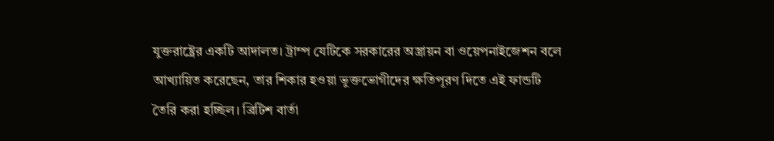যুক্তরাষ্ট্রের একটি আদালত। ট্রাম্প যেটিকে সরকারের অস্ত্রায়ন বা ওয়েপনাইজেশন বলে আখ্যায়িত করেছেন, তার শিকার হওয়া ভুক্তভোগীদের ক্ষতিপূরণ দিতে এই ফান্ডটি তৈরি করা হচ্ছিল। ব্রিটিশ বার্তা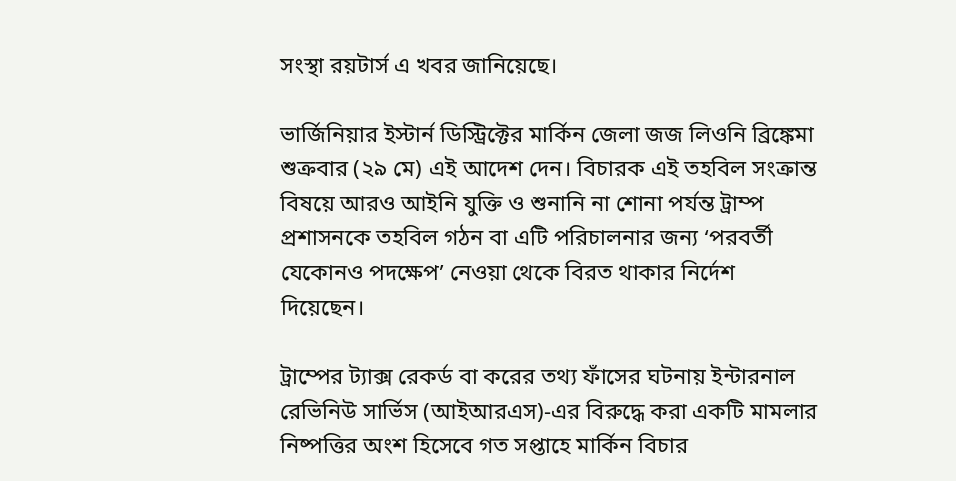সংস্থা রয়টার্স এ খবর জানিয়েছে।

ভার্জিনিয়ার ইস্টার্ন ডিস্ট্রিক্টের মার্কিন জেলা জজ লিওনি ব্রিঙ্কেমা শুক্রবার (২৯ মে) এই আদেশ দেন। বিচারক এই তহবিল সংক্রান্ত বিষয়ে আরও আইনি যুক্তি ও শুনানি না শোনা পর্যন্ত ট্রাম্প প্রশাসনকে তহবিল গঠন বা এটি পরিচালনার জন্য ‘পরবর্তী যেকোনও পদক্ষেপ’ নেওয়া থেকে বিরত থাকার নির্দেশ দিয়েছেন।

ট্রাম্পের ট্যাক্স রেকর্ড বা করের তথ্য ফাঁসের ঘটনায় ইন্টারনাল রেভিনিউ সার্ভিস (আইআরএস)-এর বিরুদ্ধে করা একটি মামলার নিষ্পত্তির অংশ হিসেবে গত সপ্তাহে মার্কিন বিচার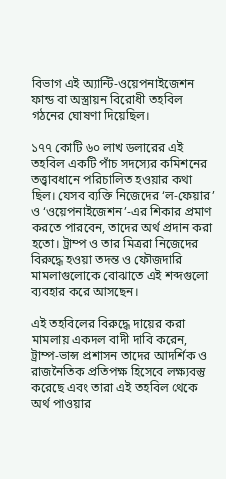বিভাগ এই অ্যান্টি-ওয়েপনাইজেশন ফান্ড বা অস্ত্রায়ন বিরোধী তহবিল গঠনের ঘোষণা দিয়েছিল।

১৭৭ কোটি ৬০ লাখ ডলারের এই তহবিল একটি পাঁচ সদস্যের কমিশনের তত্ত্বাবধানে পরিচালিত হওয়ার কথা ছিল। যেসব ব্যক্তি নিজেদের ‘ল-ফেয়ার’ ও ‘ওয়েপনাইজেশন’-এর শিকার প্রমাণ করতে পারবেন, তাদের অর্থ প্রদান করা হতো। ট্রাম্প ও তার মিত্ররা নিজেদের বিরুদ্ধে হওয়া তদন্ত ও ফৌজদারি মামলাগুলোকে বোঝাতে এই শব্দগুলো ব্যবহার করে আসছেন।

এই তহবিলের বিরুদ্ধে দায়ের করা মামলায় একদল বাদী দাবি করেন, ট্রাম্প-ভান্স প্রশাসন তাদের আদর্শিক ও রাজনৈতিক প্রতিপক্ষ হিসেবে লক্ষ্যবস্তু করেছে এবং তারা এই তহবিল থেকে অর্থ পাওয়ার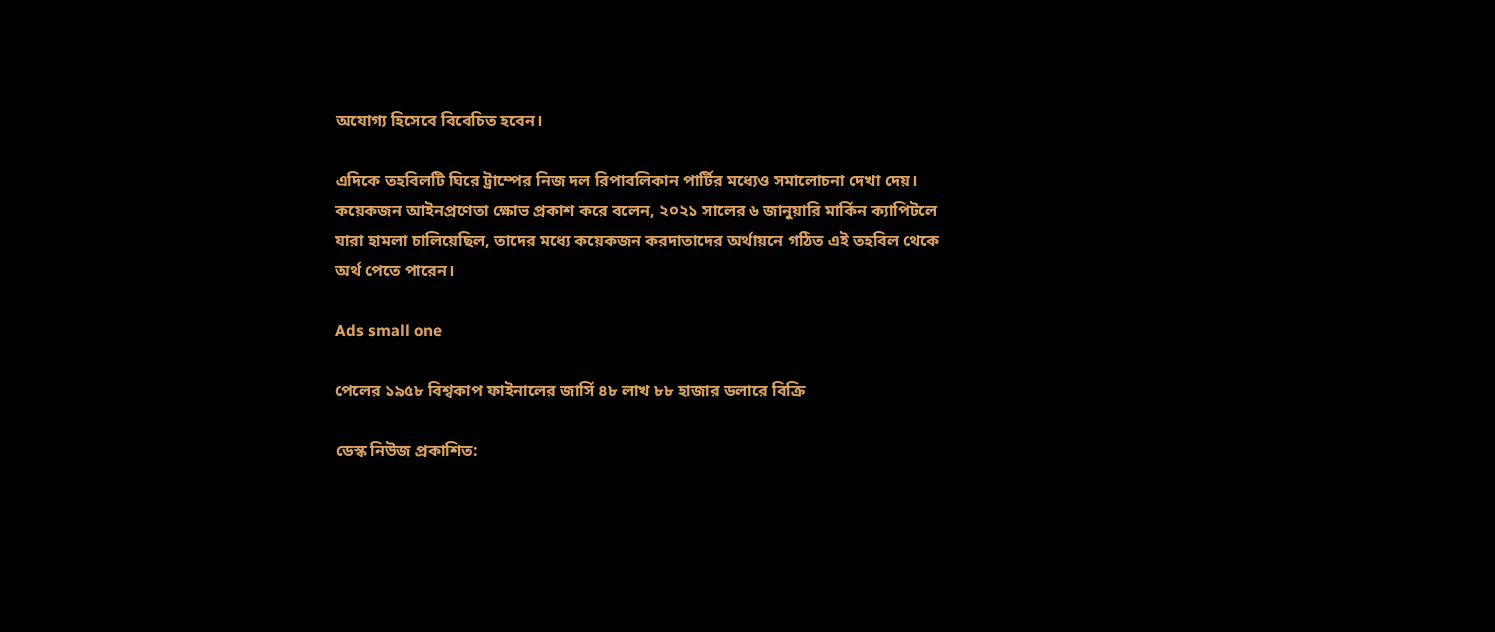অযোগ্য হিসেবে বিবেচিত হবেন।

এদিকে তহবিলটি ঘিরে ট্রাম্পের নিজ দল রিপাবলিকান পার্টির মধ্যেও সমালোচনা দেখা দেয়। কয়েকজন আইনপ্রণেতা ক্ষোভ প্রকাশ করে বলেন, ২০২১ সালের ৬ জানুয়ারি মার্কিন ক্যাপিটলে যারা হামলা চালিয়েছিল, তাদের মধ্যে কয়েকজন করদাতাদের অর্থায়নে গঠিত এই তহবিল থেকে অর্থ পেতে পারেন।

Ads small one

পেলের ১৯৫৮ বিশ্বকাপ ফাইনালের জার্সি ৪৮ লাখ ৮৮ হাজার ডলারে বিক্রি

ডেস্ক নিউজ প্রকাশিত: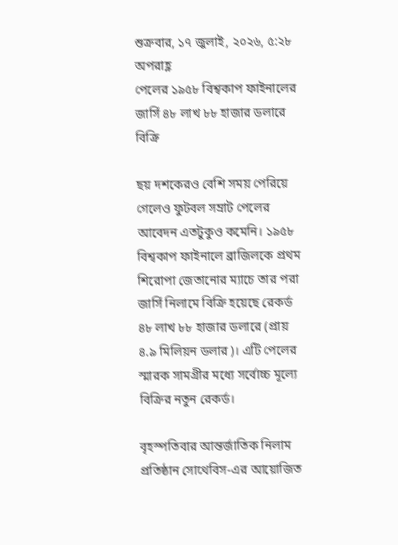শুক্রবার, ১৭ জুলাই, ২০২৬, ৫:২৮ অপরাহ্ণ
পেলের ১৯৫৮ বিশ্বকাপ ফাইনালের জার্সি ৪৮ লাখ ৮৮ হাজার ডলারে বিক্রি

ছয় দশকেরও বেশি সময় পেরিয়ে গেলেও ফুটবল সম্রাট পেলের আবেদন এতটুকুও কমেনি। ১৯৫৮ বিশ্বকাপ ফাইনালে ব্রাজিলকে প্রথম শিরোপা জেতানোর ম্যাচে তার পরা জার্সি নিলামে বিক্রি হয়েছে রেকর্ড ৪৮ লাখ ৮৮ হাজার ডলারে (প্রায় ৪.৯ মিলিয়ন ডলার)। এটি পেলের স্মারক সামগ্রীর মধ্যে সর্বোচ্চ মূল্যে বিক্রির নতুন রেকর্ড।

বৃহস্পতিবার আন্তর্জাতিক নিলাম প্রতিষ্ঠান সোথেবিস-এর আয়োজিত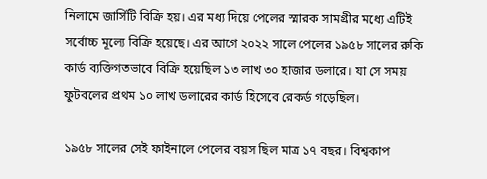নিলামে জার্সিটি বিক্রি হয়। এর মধ্য দিয়ে পেলের স্মারক সামগ্রীর মধ্যে এটিই সর্বোচ্চ মূল্যে বিক্রি হয়েছে। এর আগে ২০২২ সালে পেলের ১৯৫৮ সালের রুকি কার্ড ব্যক্তিগতভাবে বিক্রি হয়েছিল ১৩ লাখ ৩০ হাজার ডলারে। যা সে সময় ফুটবলের প্রথম ১০ লাখ ডলারের কার্ড হিসেবে রেকর্ড গড়েছিল।

১৯৫৮ সালের সেই ফাইনালে পেলের বয়স ছিল মাত্র ১৭ বছর। বিশ্বকাপ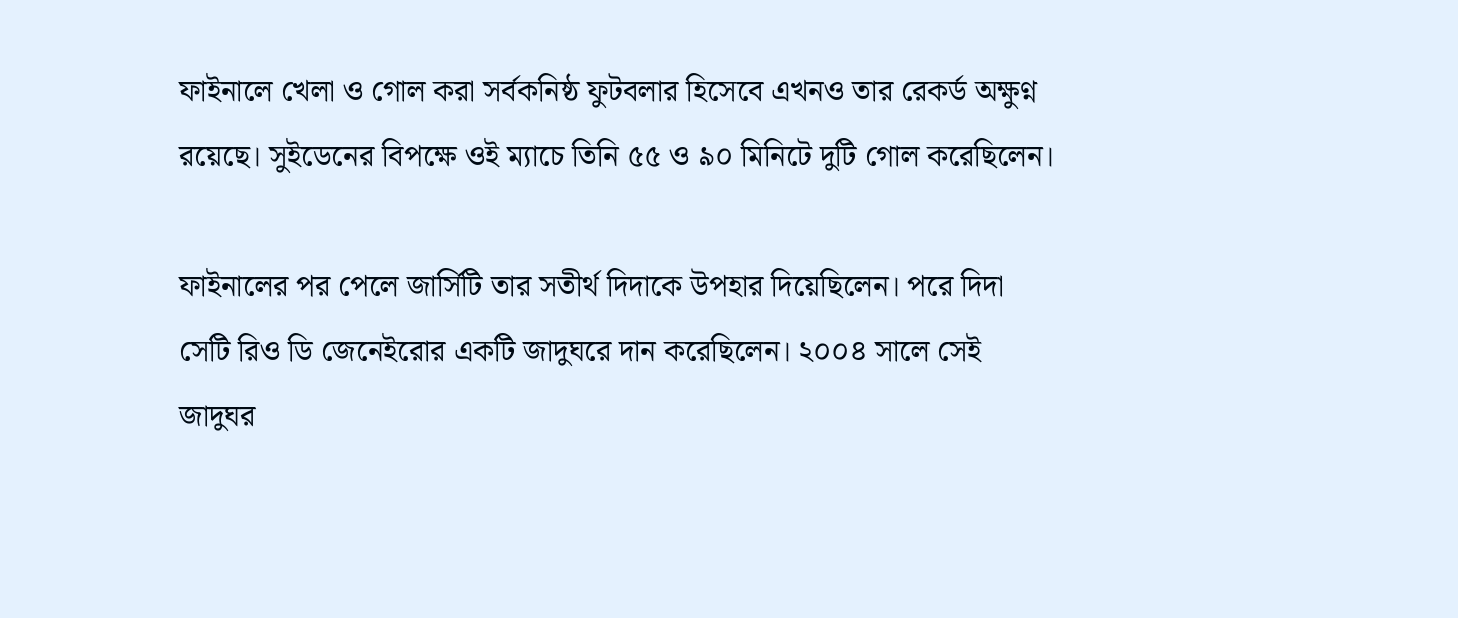ফাইনালে খেলা ও গোল করা সর্বকনিষ্ঠ ফুটবলার হিসেবে এখনও তার রেকর্ড অক্ষুণ্ন রয়েছে। সুইডেনের বিপক্ষে ওই ম্যাচে তিনি ৫৫ ও ৯০ মিনিটে দুটি গোল করেছিলেন।

ফাইনালের পর পেলে জার্সিটি তার সতীর্থ দিদাকে উপহার দিয়েছিলেন। পরে দিদা সেটি রিও ডি জেনেইরোর একটি জাদুঘরে দান করেছিলেন। ২০০৪ সালে সেই জাদুঘর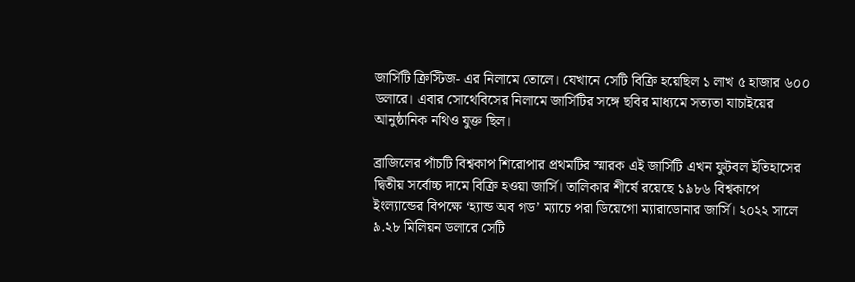জার্সিটি ক্রিস্টিজ- এর নিলামে তোলে। যেখানে সেটি বিক্রি হয়েছিল ১ লাখ ৫ হাজার ৬০০ ডলারে। এবার সোথেবিসের নিলামে জার্সিটির সঙ্গে ছবির মাধ্যমে সত্যতা যাচাইয়ের আনুষ্ঠানিক নথিও যুক্ত ছিল।

ব্রাজিলের পাঁচটি বিশ্বকাপ শিরোপার প্রথমটির স্মারক এই জার্সিটি এখন ফুটবল ইতিহাসের দ্বিতীয় সর্বোচ্চ দামে বিক্রি হওয়া জার্সি। তালিকার শীর্ষে রয়েছে ১৯৮৬ বিশ্বকাপে ইংল্যান্ডের বিপক্ষে ‘হ্যান্ড অব গড’ ম্যাচে পরা ডিয়েগো ম্যারাডোনার জার্সি। ২০২২ সালে ৯.২৮ মিলিয়ন ডলারে সেটি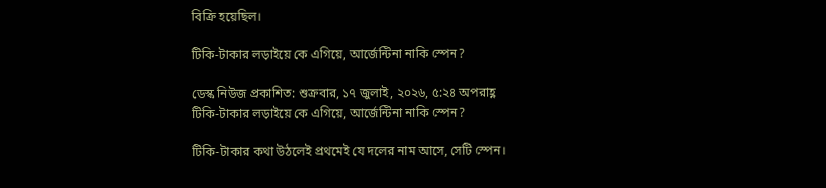বিক্রি হয়েছিল।

টিকি-টাকার লড়াইয়ে কে এগিয়ে, আর্জেন্টিনা নাকি স্পেন?

ডেস্ক নিউজ প্রকাশিত: শুক্রবার, ১৭ জুলাই, ২০২৬, ৫:২৪ অপরাহ্ণ
টিকি-টাকার লড়াইয়ে কে এগিয়ে, আর্জেন্টিনা নাকি স্পেন?

টিকি-টাকার কথা উঠলেই প্রথমেই যে দলের নাম আসে, সেটি স্পেন।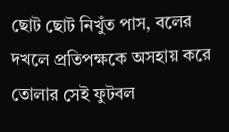ছোট ছোট নিখুঁত পাস, বলের দখলে প্রতিপক্ষকে অসহায় করে তোলার সেই ফুটবল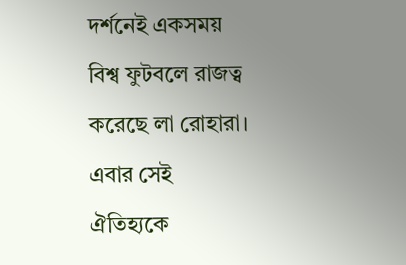দর্শনেই একসময় বিশ্ব ফুটবলে রাজত্ব করেছে লা রোহারা। এবার সেই ঐতিহ্যকে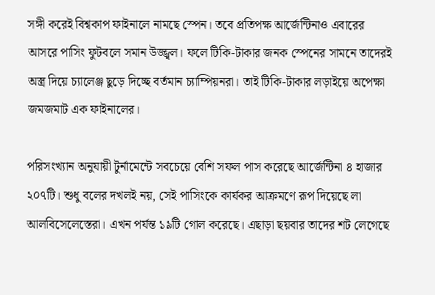সঙ্গী করেই বিশ্বকাপ ফাইনালে নামছে স্পেন। তবে প্রতিপক্ষ আর্জেন্টিনাও এবারের আসরে পাসিং ফুটবলে সমান উজ্জ্বল। ফলে টিকি-টাকার জনক স্পেনের সামনে তাদেরই অস্ত্র দিয়ে চ্যালেঞ্জ ছুড়ে দিচ্ছে বর্তমান চ্যাম্পিয়নরা। তাই টিকি-টাকার লড়াইয়ে অপেক্ষা জমজমাট এক ফাইনালের।

পরিসংখ্যান অনুযায়ী টুর্নামেন্টে সবচেয়ে বেশি সফল পাস করেছে আর্জেন্টিনা ৪ হাজার ২০৭টি। শুধু বলের দখলই নয়, সেই পাসিংকে কার্যকর আক্রমণে রূপ দিয়েছে লা আলবিসেলেস্তেরা। এখন পর্যন্ত ১৯টি গোল করেছে। এছাড়া ছয়বার তাদের শট লেগেছে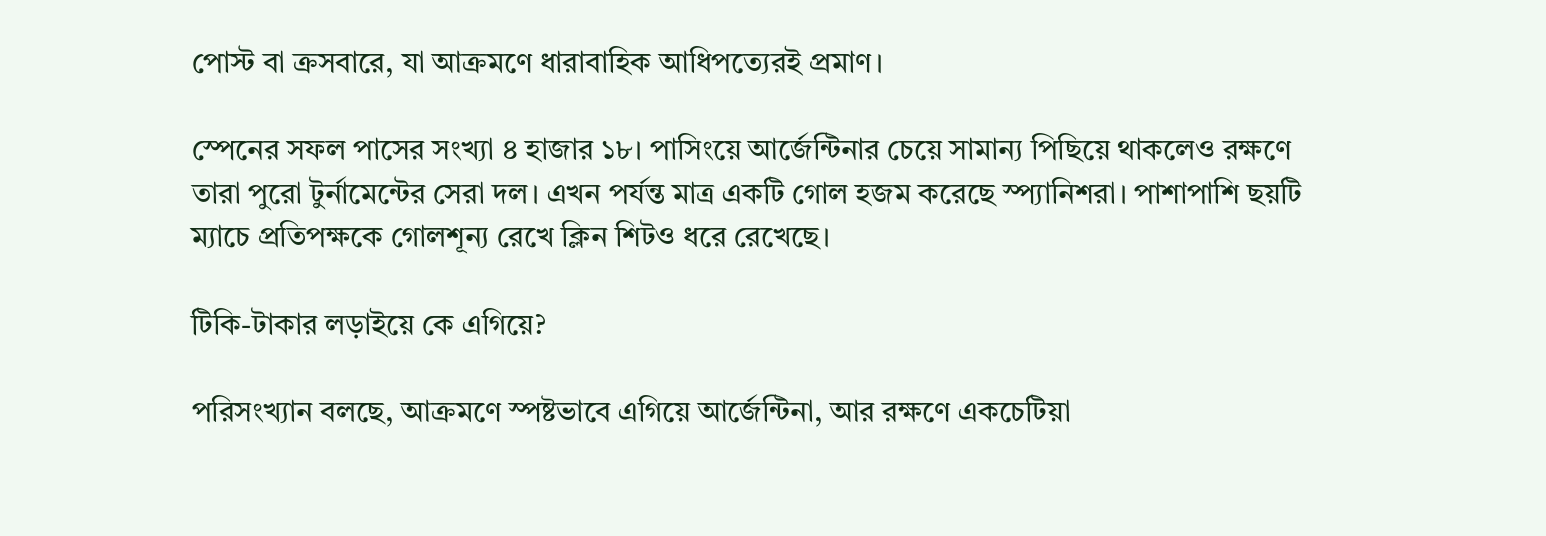পোস্ট বা ক্রসবারে, যা আক্রমণে ধারাবাহিক আধিপত্যেরই প্রমাণ।

স্পেনের সফল পাসের সংখ্যা ৪ হাজার ১৮। পাসিংয়ে আর্জেন্টিনার চেয়ে সামান্য পিছিয়ে থাকলেও রক্ষণে তারা পুরো টুর্নামেন্টের সেরা দল। এখন পর্যন্ত মাত্র একটি গোল হজম করেছে স্প্যানিশরা। পাশাপাশি ছয়টি ম্যাচে প্রতিপক্ষকে গোলশূন্য রেখে ক্লিন শিটও ধরে রেখেছে।

টিকি-টাকার লড়াইয়ে কে এগিয়ে?

পরিসংখ্যান বলছে, আক্রমণে স্পষ্টভাবে এগিয়ে আর্জেন্টিনা, আর রক্ষণে একচেটিয়া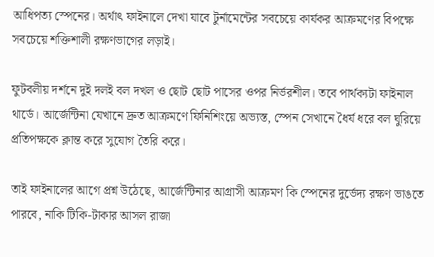আধিপত্য স্পেনের। অর্থাৎ ফাইনালে দেখা যাবে টুর্নামেন্টের সবচেয়ে কার্যকর আক্রমণের বিপক্ষে সবচেয়ে শক্তিশালী রক্ষণভাগের লড়াই।

ফুটবলীয় দর্শনে দুই দলই বল দখল ও ছোট ছোট পাসের ওপর নির্ভরশীল। তবে পার্থক্যটা ফাইনাল থার্ডে। আর্জেন্টিনা যেখানে দ্রুত আক্রমণে ফিনিশিংয়ে অভ্যস্ত, স্পেন সেখানে ধৈর্য ধরে বল ঘুরিয়ে প্রতিপক্ষকে ক্লান্ত করে সুযোগ তৈরি করে।

তাই ফাইনালের আগে প্রশ্ন উঠেছে, আর্জেন্টিনার আগ্রাসী আক্রমণ কি স্পেনের দুর্ভেদ্য রক্ষণ ভাঙতে পারবে, নাকি টিকি-টাকার আসল রাজা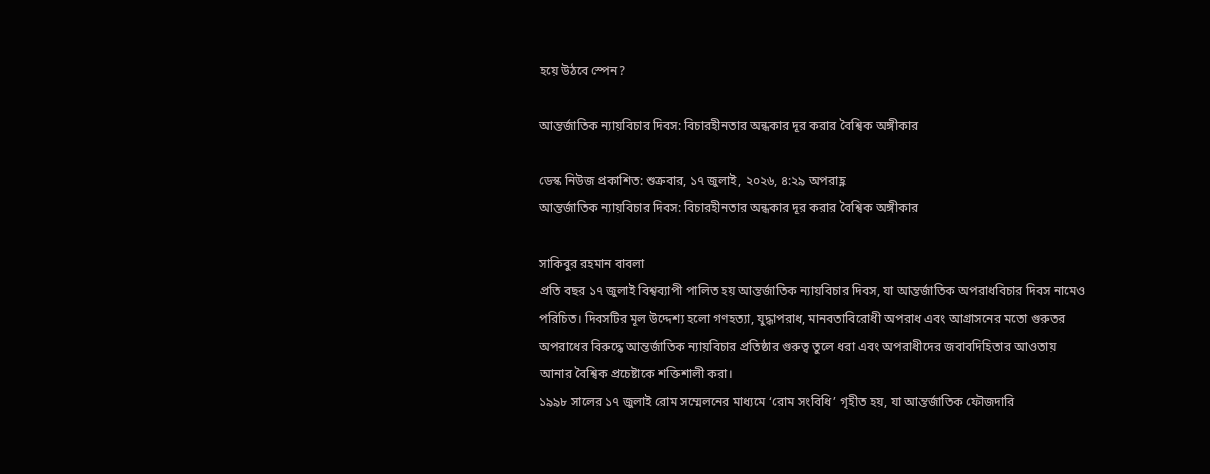হয়ে উঠবে স্পেন?

আন্তর্জাতিক ন্যায়বিচার দিবস: বিচারহীনতার অন্ধকার দূর করার বৈশ্বিক অঙ্গীকার

ডেস্ক নিউজ প্রকাশিত: শুক্রবার, ১৭ জুলাই, ২০২৬, ৪:২৯ অপরাহ্ণ
আন্তর্জাতিক ন্যায়বিচার দিবস: বিচারহীনতার অন্ধকার দূর করার বৈশ্বিক অঙ্গীকার

সাকিবুর রহমান বাবলা
প্রতি বছর ১৭ জুলাই বিশ্বব্যাপী পালিত হয় আন্তর্জাতিক ন্যায়বিচার দিবস, যা আন্তর্জাতিক অপরাধবিচার দিবস নামেও পরিচিত। দিবসটির মূল উদ্দেশ্য হলো গণহত্যা, যুদ্ধাপরাধ, মানবতাবিরোধী অপরাধ এবং আগ্রাসনের মতো গুরুতর অপরাধের বিরুদ্ধে আন্তর্জাতিক ন্যায়বিচার প্রতিষ্ঠার গুরুত্ব তুলে ধরা এবং অপরাধীদের জবাবদিহিতার আওতায় আনার বৈশ্বিক প্রচেষ্টাকে শক্তিশালী করা।
১৯৯৮ সালের ১৭ জুলাই রোম সম্মেলনের মাধ্যমে ‘রোম সংবিধি’ গৃহীত হয়, যা আন্তর্জাতিক ফৌজদারি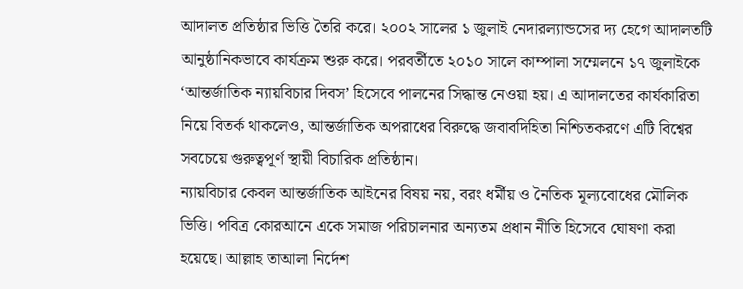আদালত প্রতিষ্ঠার ভিত্তি তৈরি করে। ২০০২ সালের ১ জুলাই নেদারল্যান্ডসের দ্য হেগে আদালতটি আনুষ্ঠানিকভাবে কার্যক্রম শুরু করে। পরবর্তীতে ২০১০ সালে কাম্পালা সম্মেলনে ১৭ জুলাইকে ‘আন্তর্জাতিক ন্যায়বিচার দিবস’ হিসেবে পালনের সিদ্ধান্ত নেওয়া হয়। এ আদালতের কার্যকারিতা নিয়ে বিতর্ক থাকলেও, আন্তর্জাতিক অপরাধের বিরুদ্ধে জবাবদিহিতা নিশ্চিতকরণে এটি বিশ্বের সবচেয়ে গুরুত্বপূর্ণ স্থায়ী বিচারিক প্রতিষ্ঠান।
ন্যায়বিচার কেবল আন্তর্জাতিক আইনের বিষয় নয়, বরং ধর্মীয় ও নৈতিক মূল্যবোধের মৌলিক ভিত্তি। পবিত্র কোরআনে একে সমাজ পরিচালনার অন্যতম প্রধান নীতি হিসেবে ঘোষণা করা হয়েছে। আল্লাহ তাআলা নির্দেশ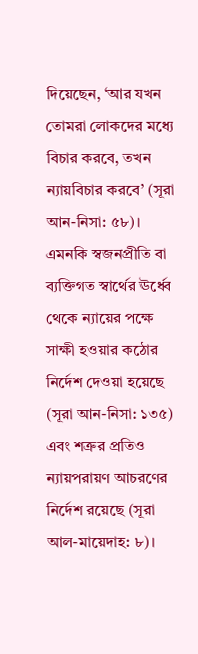দিয়েছেন, ‘আর যখন তোমরা লোকদের মধ্যে বিচার করবে, তখন ন্যায়বিচার করবে’ (সূরা আন-নিসা: ৫৮)। এমনকি স্বজনপ্রীতি বা ব্যক্তিগত স্বার্থের ঊর্ধ্বে থেকে ন্যায়ের পক্ষে সাক্ষী হওয়ার কঠোর নির্দেশ দেওয়া হয়েছে (সূরা আন-নিসা: ১৩৫) এবং শত্রুর প্রতিও ন্যায়পরায়ণ আচরণের নির্দেশ রয়েছে (সূরা আল-মায়েদাহ: ৮)।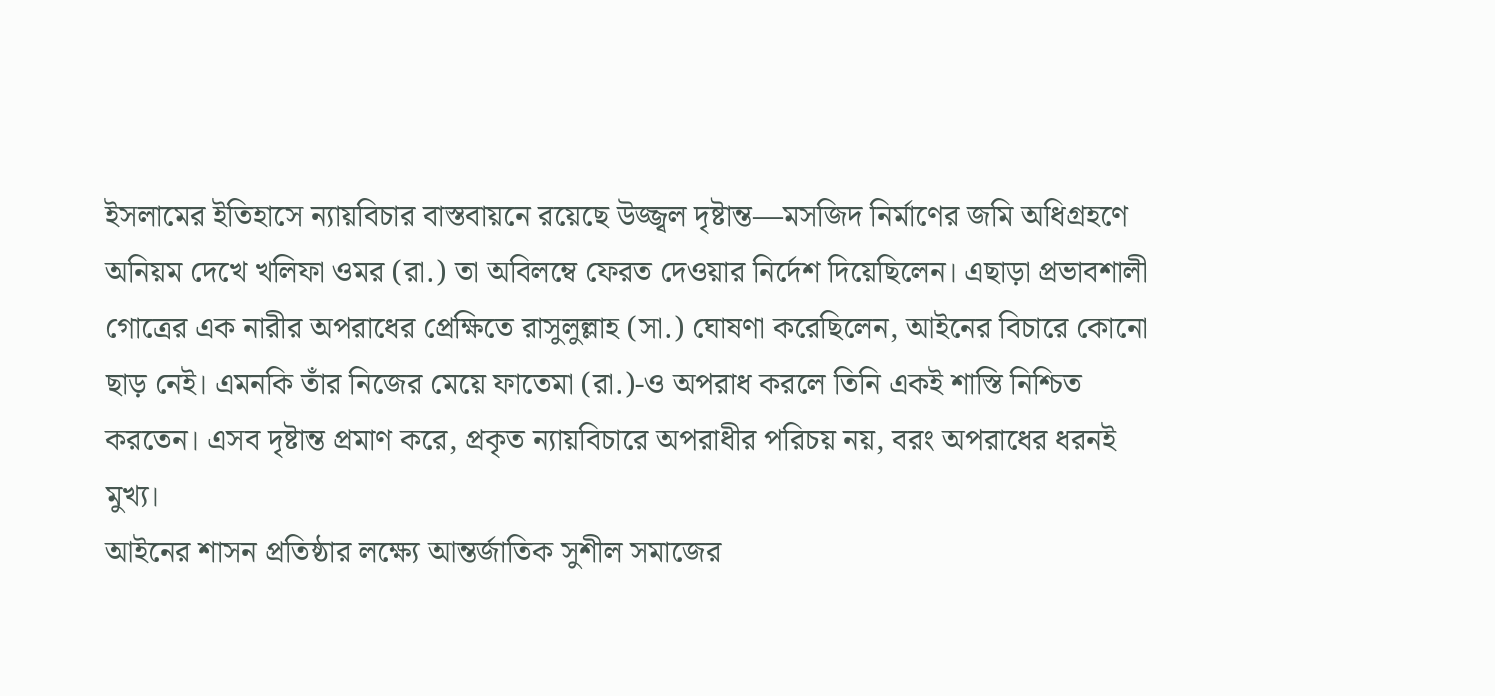ইসলামের ইতিহাসে ন্যায়বিচার বাস্তবায়নে রয়েছে উজ্জ্বল দৃষ্টান্ত—মসজিদ নির্মাণের জমি অধিগ্রহণে অনিয়ম দেখে খলিফা ওমর (রা.) তা অবিলম্বে ফেরত দেওয়ার নির্দেশ দিয়েছিলেন। এছাড়া প্রভাবশালী গোত্রের এক নারীর অপরাধের প্রেক্ষিতে রাসুলুল্লাহ (সা.) ঘোষণা করেছিলেন, আইনের বিচারে কোনো ছাড় নেই। এমনকি তাঁর নিজের মেয়ে ফাতেমা (রা.)-ও অপরাধ করলে তিনি একই শাস্তি নিশ্চিত করতেন। এসব দৃষ্টান্ত প্রমাণ করে, প্রকৃত ন্যায়বিচারে অপরাধীর পরিচয় নয়, বরং অপরাধের ধরনই মুখ্য।
আইনের শাসন প্রতিষ্ঠার লক্ষ্যে আন্তর্জাতিক সুশীল সমাজের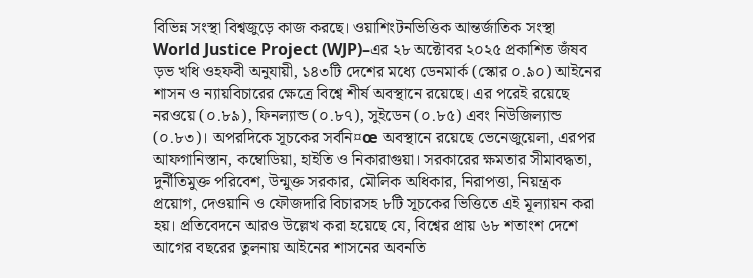বিভিন্ন সংস্থা বিশ্বজুড়ে কাজ করছে। ওয়াশিংটনভিত্তিক আন্তর্জাতিক সংস্থা World Justice Project (WJP)–এর ২৮ অক্টোবর ২০২৫ প্রকাশিত জঁষব ড়ভ খধি ওহফবী অনুযায়ী, ১৪৩টি দেশের মধ্যে ডেনমার্ক (স্কোর ০.৯০) আইনের শাসন ও ন্যায়বিচারের ক্ষেত্রে বিশ্বে শীর্ষ অবস্থানে রয়েছে। এর পরেই রয়েছে নরওয়ে (০.৮৯), ফিনল্যান্ড (০.৮৭), সুইডেন (০.৮৫) এবং নিউজিল্যান্ড (০.৮৩)। অপরদিকে সূচকের সর্বনি¤œ অবস্থানে রয়েছে ভেনেজুয়েলা, এরপর আফগানিস্তান, কম্বোডিয়া, হাইতি ও নিকারাগুয়া। সরকারের ক্ষমতার সীমাবদ্ধতা, দুর্নীতিমুক্ত পরিবেশ, উন্মুক্ত সরকার, মৌলিক অধিকার, নিরাপত্তা, নিয়ন্ত্রক প্রয়োগ, দেওয়ানি ও ফৌজদারি বিচারসহ ৮টি সূচকের ভিত্তিতে এই মূল্যায়ন করা হয়। প্রতিবেদনে আরও উল্লেখ করা হয়েছে যে, বিশ্বের প্রায় ৬৮ শতাংশ দেশে আগের বছরের তুলনায় আইনের শাসনের অবনতি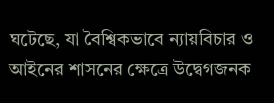ঘটেছে, যা বৈশ্বিকভাবে ন্যায়বিচার ও আইনের শাসনের ক্ষেত্রে উদ্বেগজনক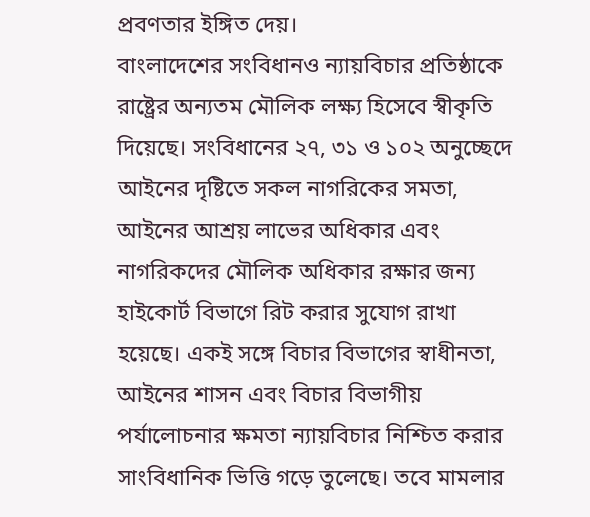প্রবণতার ইঙ্গিত দেয়।
বাংলাদেশের সংবিধানও ন্যায়বিচার প্রতিষ্ঠাকে রাষ্ট্রের অন্যতম মৌলিক লক্ষ্য হিসেবে স্বীকৃতি দিয়েছে। সংবিধানের ২৭, ৩১ ও ১০২ অনুচ্ছেদে আইনের দৃষ্টিতে সকল নাগরিকের সমতা, আইনের আশ্রয় লাভের অধিকার এবং নাগরিকদের মৌলিক অধিকার রক্ষার জন্য হাইকোর্ট বিভাগে রিট করার সুযোগ রাখা হয়েছে। একই সঙ্গে বিচার বিভাগের স্বাধীনতা, আইনের শাসন এবং বিচার বিভাগীয় পর্যালোচনার ক্ষমতা ন্যায়বিচার নিশ্চিত করার সাংবিধানিক ভিত্তি গড়ে তুলেছে। তবে মামলার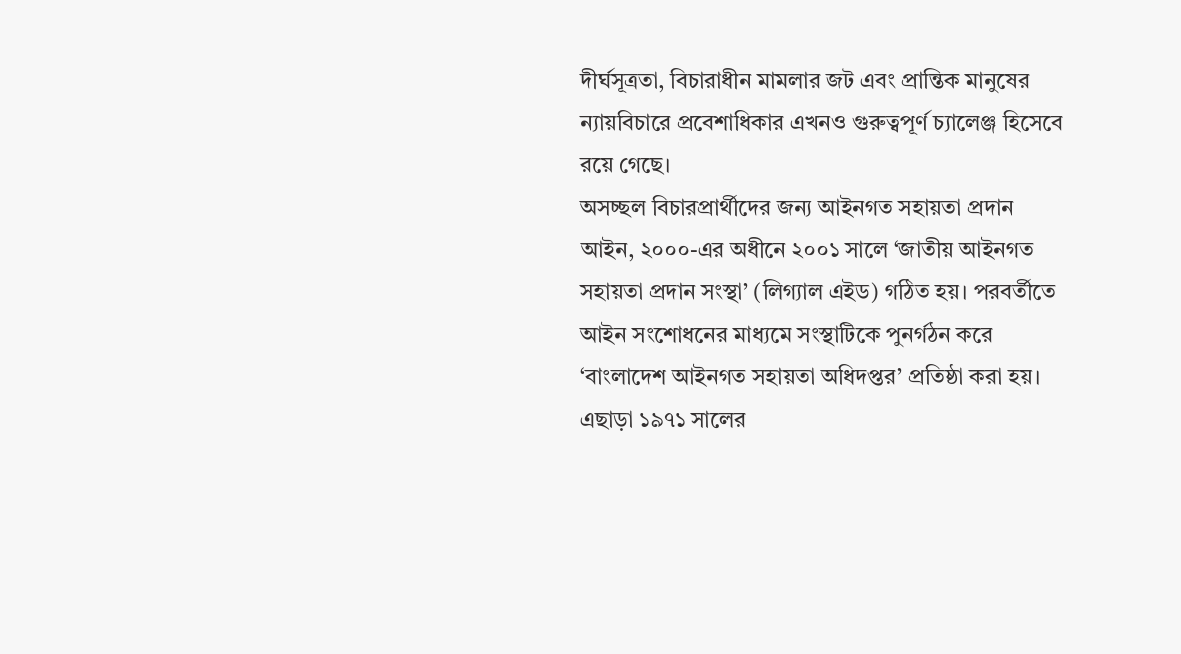দীর্ঘসূত্রতা, বিচারাধীন মামলার জট এবং প্রান্তিক মানুষের ন্যায়বিচারে প্রবেশাধিকার এখনও গুরুত্বপূর্ণ চ্যালেঞ্জ হিসেবে রয়ে গেছে।
অসচ্ছল বিচারপ্রার্থীদের জন্য আইনগত সহায়তা প্রদান আইন, ২০০০-এর অধীনে ২০০১ সালে ‘জাতীয় আইনগত সহায়তা প্রদান সংস্থা’ (লিগ্যাল এইড) গঠিত হয়। পরবর্তীতে আইন সংশোধনের মাধ্যমে সংস্থাটিকে পুনর্গঠন করে ‘বাংলাদেশ আইনগত সহায়তা অধিদপ্তর’ প্রতিষ্ঠা করা হয়। এছাড়া ১৯৭১ সালের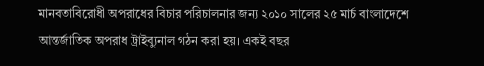মানবতাবিরোধী অপরাধের বিচার পরিচালনার জন্য ২০১০ সালের ২৫ মার্চ বাংলাদেশে আন্তর্জাতিক অপরাধ ট্রাইব্যুনাল গঠন করা হয়। একই বছর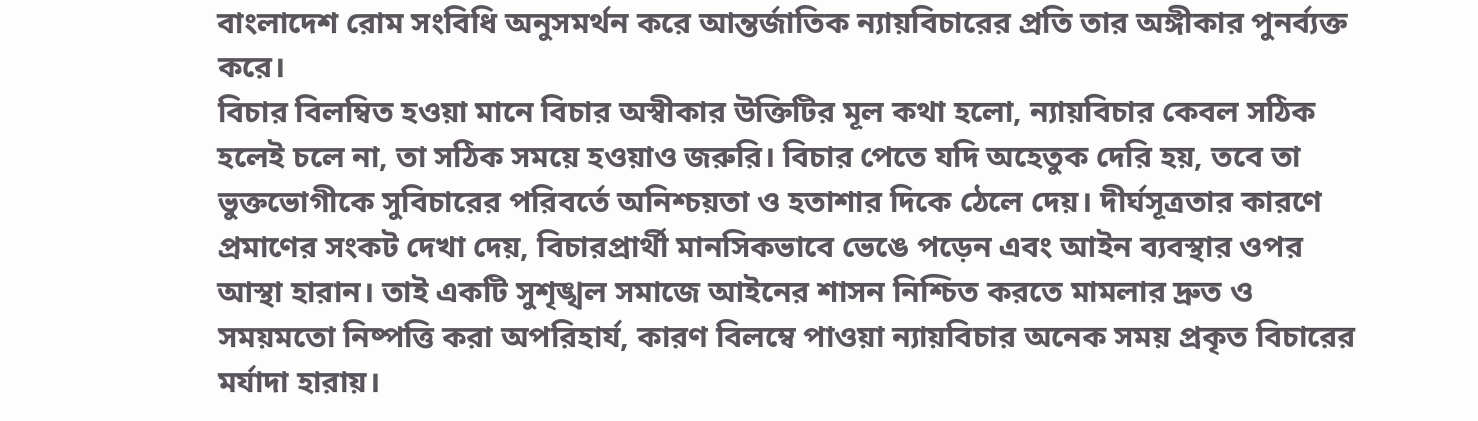বাংলাদেশ রোম সংবিধি অনুসমর্থন করে আন্তর্জাতিক ন্যায়বিচারের প্রতি তার অঙ্গীকার পুনর্ব্যক্ত করে।
বিচার বিলম্বিত হওয়া মানে বিচার অস্বীকার উক্তিটির মূল কথা হলো, ন্যায়বিচার কেবল সঠিক হলেই চলে না, তা সঠিক সময়ে হওয়াও জরুরি। বিচার পেতে যদি অহেতুক দেরি হয়, তবে তা ভুক্তভোগীকে সুবিচারের পরিবর্তে অনিশ্চয়তা ও হতাশার দিকে ঠেলে দেয়। দীর্ঘসূত্রতার কারণে প্রমাণের সংকট দেখা দেয়, বিচারপ্রার্থী মানসিকভাবে ভেঙে পড়েন এবং আইন ব্যবস্থার ওপর আস্থা হারান। তাই একটি সুশৃঙ্খল সমাজে আইনের শাসন নিশ্চিত করতে মামলার দ্রুত ও সময়মতো নিষ্পত্তি করা অপরিহার্য, কারণ বিলম্বে পাওয়া ন্যায়বিচার অনেক সময় প্রকৃত বিচারের মর্যাদা হারায়।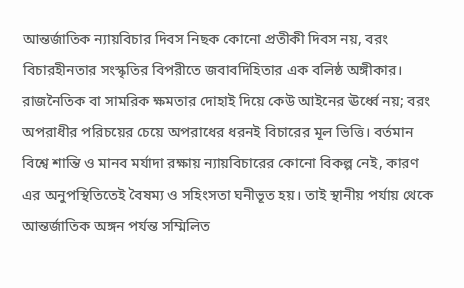আন্তর্জাতিক ন্যায়বিচার দিবস নিছক কোনো প্রতীকী দিবস নয়, বরং বিচারহীনতার সংস্কৃতির বিপরীতে জবাবদিহিতার এক বলিষ্ঠ অঙ্গীকার। রাজনৈতিক বা সামরিক ক্ষমতার দোহাই দিয়ে কেউ আইনের ঊর্ধ্বে নয়; বরং অপরাধীর পরিচয়ের চেয়ে অপরাধের ধরনই বিচারের মূল ভিত্তি। বর্তমান বিশ্বে শান্তি ও মানব মর্যাদা রক্ষায় ন্যায়বিচারের কোনো বিকল্প নেই, কারণ এর অনুপস্থিতিতেই বৈষম্য ও সহিংসতা ঘনীভূত হয়। তাই স্থানীয় পর্যায় থেকে আন্তর্জাতিক অঙ্গন পর্যন্ত সম্মিলিত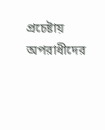প্রচেষ্টায় অপরাধীদের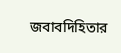জবাবদিহিতার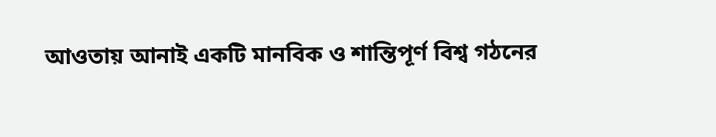আওতায় আনাই একটি মানবিক ও শান্তিপূর্ণ বিশ্ব গঠনের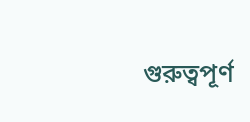গুরুত্বপূর্ণ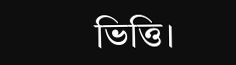ভিত্তি।